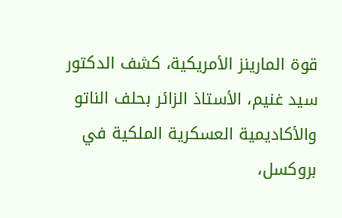قوة المارينز الأمريكية، كشف الدكتور سيد غنيم، الأستاذ الزائر بحلف الناتو والأكاديمية العسكرية الملكية في بروكسل،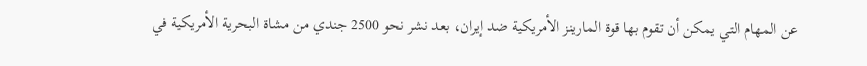عن المهام التي يمكن أن تقوم بها قوة المارينز الأمريكية ضد إيران، بعد نشر نحو 2500 جندي من مشاة البحرية الأمريكية في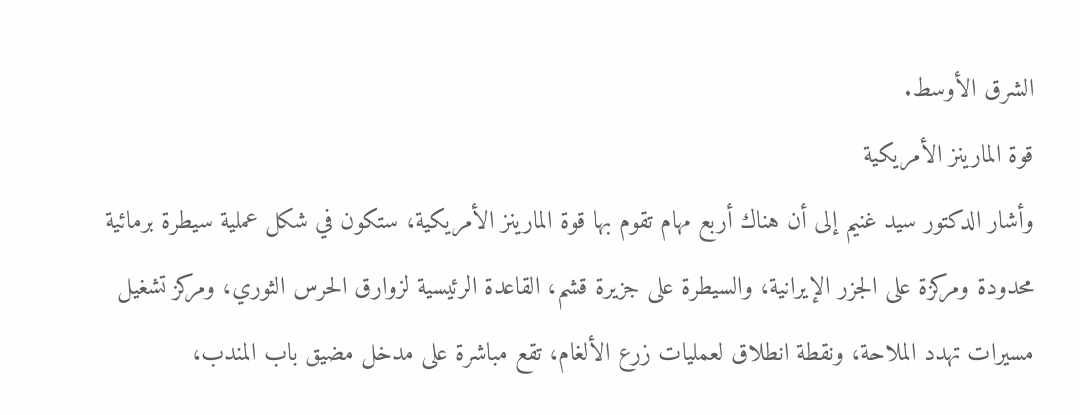الشرق الأوسط.
قوة المارينز الأمريكية
وأشار الدكتور سيد غنيم إلى أن هناك أربع مهام تقوم بها قوة المارينز الأمريكية، ستكون في شكل عملية سيطرة برمائية محدودة ومركزة على الجزر الإيرانية، والسيطرة على جزيرة قشم، القاعدة الرئيسية لزوارق الحرس الثوري، ومركز تشغيل مسيرات تهدد الملاحة، ونقطة انطلاق لعمليات زرع الألغام، تقع مباشرة على مدخل مضيق باب المندب،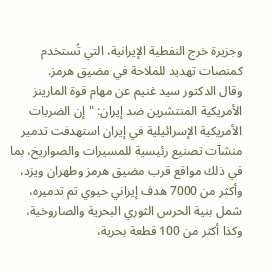وجزيرة خرج النفطية الإيرانية، التي تُستخدم كمنصات تهديد للملاحة في مضيق هرمز.
وقال الدكتور سيد غنيم عن مهام قوة المارينز الأمريكية المنتشرين ضد إيران: "إن الضربات الأمريكية الإسرائيلية في إيران استهدفت تدمير منشآت تصنيع رئيسية للمسيرات والصواريخ، بما في ذلك مواقع قرب مضيق هرمز وطهران ويزد، وأكثر من 7000 هدف إيراني حيوي تم تدميره، شمل بنية الحرس الثوري البحرية والصاروخية، وكذا أكثر من 100 قطعة بحرية،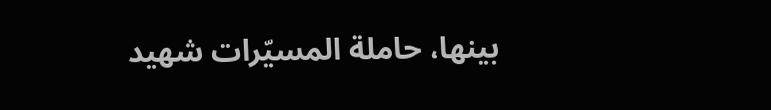بينها، حاملة المسيّرات شهيد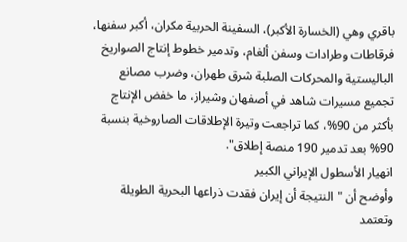باقري وهي (الخسارة الأكبر)، السفينة الحربية مكران، أكبر سفنها، فرقاطات وطرادات وسفن ألغام، وتدمير خطوط إنتاج الصواريخ الباليستية والمحركات الصلبة شرق طهران، وضرب مصانع تجميع مسيرات شاهد في أصفهان وشيراز، ما خفض الإنتاج بأكثر من 90%، كما تراجعت وتيرة الإطلاقات الصاروخية بنسبة 90% بعد تدمير 190 منصة إطلاق".
انهيار الأسطول الإيراني الكبير
وأوضح أن "النتيجة أن إيران فقدت ذراعها البحرية الطويلة وتعتمد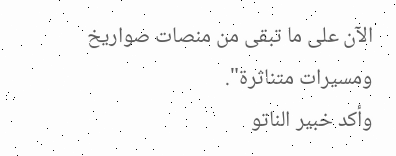الآن على ما تبقى من منصات صواريخ ومسيرات متناثرة".
وأكد خبير الناتو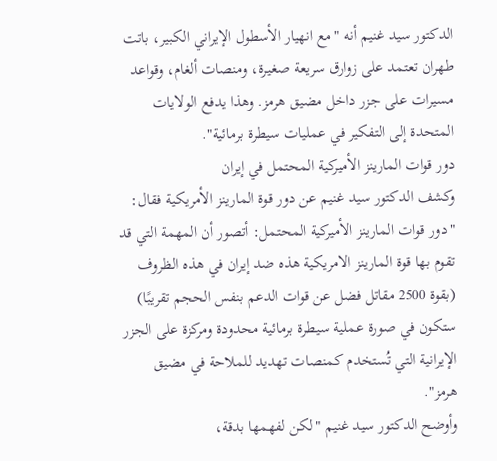الدكتور سيد غنيم أنه "مع انهيار الأسطول الإيراني الكبير، باتت طهران تعتمد على زوارق سريعة صغيرة، ومنصات ألغام، وقواعد مسيرات على جزر داخل مضيق هرمز. وهذا يدفع الولايات المتحدة إلى التفكير في عمليات سيطرة برمائية".
دور قوات المارينز الأميركية المحتمل في إيران
وكشف الدكتور سيد غنيم عن دور قوة المارينز الأمريكية فقال: "دور قوات المارينز الأميركية المحتمل: أتصور أن المهمة التي قد تقوم بها قوة المارينز الامريكية هذه ضد إيران في هذه الظروف (بقوة 2500 مقاتل فضل عن قوات الدعم بنفس الحجم تقريبًا) ستكون في صورة عملية سيطرة برمائية محدودة ومركزة على الجزر الإيرانية التي تُستخدم كمنصات تهديد للملاحة في مضيق هرمز".
وأوضح الدكتور سيد غنيم "لكن لفهمها بدقة،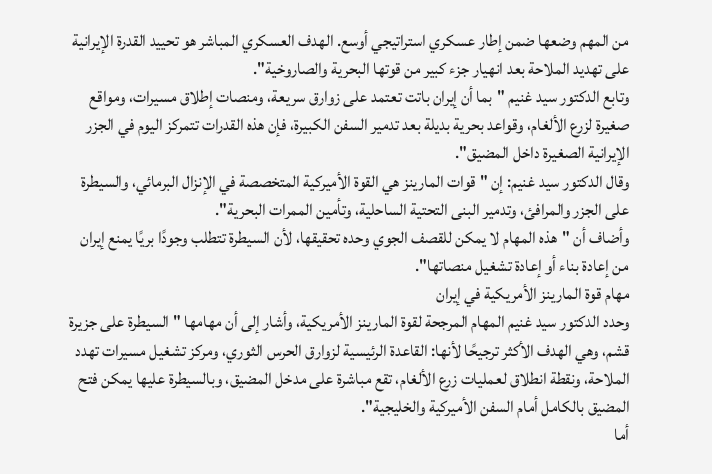من المهم وضعها ضمن إطار عسكري استراتيجي أوسع. الهدف العسكري المباشر هو تحييد القدرة الإيرانية على تهديد الملاحة بعد انهيار جزء كبير من قوتها البحرية والصاروخية".
وتابع الدكتور سيد غنيم "بما أن إيران باتت تعتمد على زوارق سريعة، ومنصات إطلاق مسيرات، ومواقع صغيرة لزرع الألغام، وقواعد بحرية بديلة بعد تدمير السفن الكبيرة، فإن هذه القدرات تتمركز اليوم في الجزر الإيرانية الصغيرة داخل المضيق".
وقال الدكتور سيد غنيم: إن "قوات المارينز هي القوة الأميركية المتخصصة في الإنزال البرمائي، والسيطرة على الجزر والمرافئ، وتدمير البنى التحتية الساحلية، وتأمين الممرات البحرية".
وأضاف أن "هذه المهام لا يمكن للقصف الجوي وحده تحقيقها، لأن السيطرة تتطلب وجودًا بريًا يمنع إيران من إعادة بناء أو إعادة تشغيل منصاتها".
مهام قوة المارينز الأمريكية في إيران
وحدد الدكتور سيد غنيم المهام المرجحة لقوة المارينز الأمريكية، وأشار إلى أن مهامها "السيطرة على جزيرة قشم، وهي الهدف الأكثر ترجيحًا لأنها: القاعدة الرئيسية لزوارق الحرس الثوري، ومركز تشغيل مسيرات تهدد الملاحة، ونقطة انطلاق لعمليات زرع الألغام، تقع مباشرة على مدخل المضيق، وبالسيطرة عليها يمكن فتح المضيق بالكامل أمام السفن الأميركية والخليجية".
أما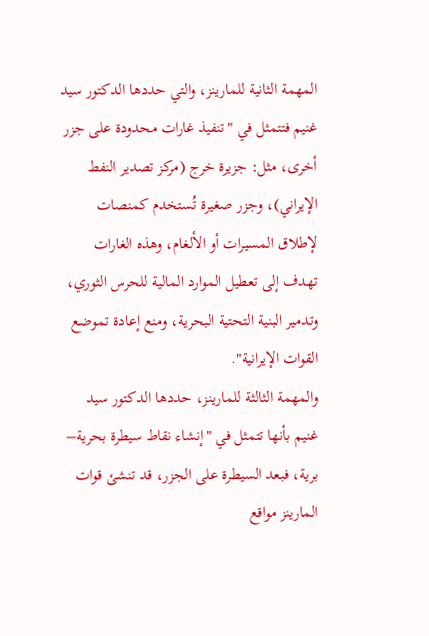المهمة الثانية للمارينز، والتي حددها الدكتور سيد غنيم فتتمثل في "تنفيذ غارات محدودة على جزر أخرى، مثل: جزيرة خرج (مركز تصدير النفط الإيراني)، وجزر صغيرة تُستخدم كمنصات لإطلاق المسيرات أو الألغام، وهذه الغارات تهدف إلى تعطيل الموارد المالية للحرس الثوري، وتدمير البنية التحتية البحرية، ومنع إعادة تموضع القوات الإيرانية".
والمهمة الثالثة للمارينز، حددها الدكتور سيد غنيم بأنها تتمثل في "إنشاء نقاط سيطرة بحرية– برية، فبعد السيطرة على الجزر، قد تنشئ قوات المارينز مواقع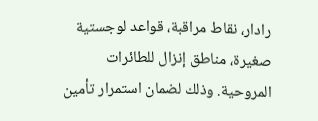رادار، نقاط مراقبة، قواعد لوجستية صغيرة، مناطق إنزال للطائرات المروحية. وذلك لضمان استمرار تأمين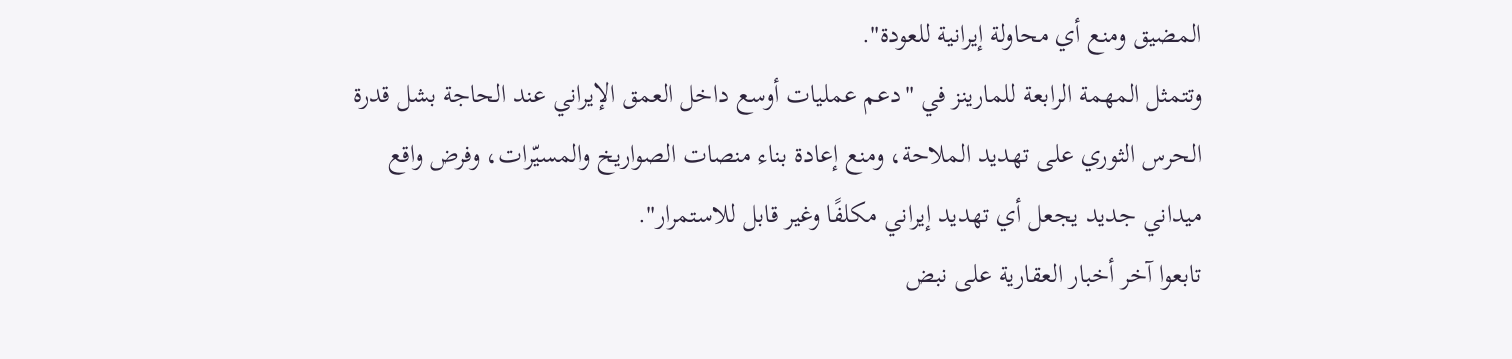المضيق ومنع أي محاولة إيرانية للعودة".
وتتمثل المهمة الرابعة للمارينز في "دعم عمليات أوسع داخل العمق الإيراني عند الحاجة بشل قدرة الحرس الثوري على تهديد الملاحة، ومنع إعادة بناء منصات الصواريخ والمسيّرات، وفرض واقع ميداني جديد يجعل أي تهديد إيراني مكلفًا وغير قابل للاستمرار".
تابعوا آخر أخبار العقارية على نبض